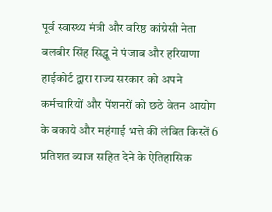पूर्व स्वास्थ्य मंत्री और वरिष्ठ कांग्रेसी नेता बलबीर सिंह सिद्धू ने पंजाब और हरियाणा हाईकोर्ट द्वारा राज्य सरकार को अपने कर्मचारियों और पेंशनरों को छठे वेतन आयोग के बकाये और महंगाई भत्ते की लंबित किस्तें 6 प्रतिशत ब्याज सहित देने के ऐतिहासिक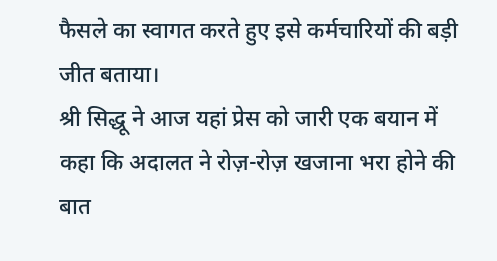फैसले का स्वागत करते हुए इसे कर्मचारियों की बड़ी जीत बताया।
श्री सिद्धू ने आज यहां प्रेस को जारी एक बयान में कहा कि अदालत ने रोज़-रोज़ खजाना भरा होने की बात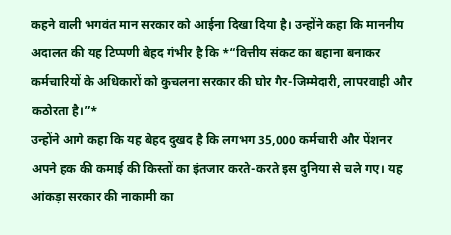कहने वाली भगवंत मान सरकार को आईना दिखा दिया है। उन्होंने कहा कि माननीय अदालत की यह टिप्पणी बेहद गंभीर है कि *“वित्तीय संकट का बहाना बनाकर कर्मचारियों के अधिकारों को कुचलना सरकार की घोर गैर-जिम्मेदारी, लापरवाही और कठोरता है।”*
उन्होंने आगे कहा कि यह बेहद दुखद है कि लगभग 35,000 कर्मचारी और पेंशनर अपने हक की कमाई की किस्तों का इंतजार करते-करते इस दुनिया से चले गए। यह आंकड़ा सरकार की नाकामी का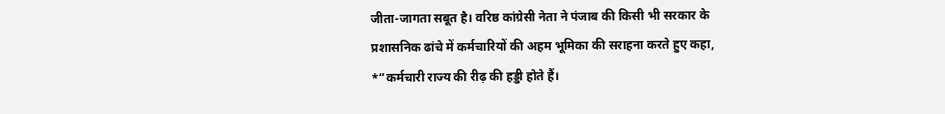जीता-जागता सबूत है। वरिष्ठ कांग्रेसी नेता ने पंजाब की किसी भी सरकार के प्रशासनिक ढांचे में कर्मचारियों की अहम भूमिका की सराहना करते हुए कहा, *“कर्मचारी राज्य की रीढ़ की हड्डी होते हैं।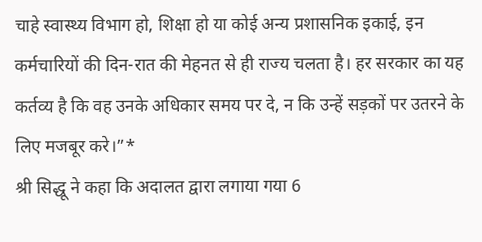चाहे स्वास्थ्य विभाग हो, शिक्षा हो या कोई अन्य प्रशासनिक इकाई, इन कर्मचारियों की दिन-रात की मेहनत से ही राज्य चलता है। हर सरकार का यह कर्तव्य है कि वह उनके अधिकार समय पर दे, न कि उन्हें सड़कों पर उतरने के लिए मजबूर करे।”*
श्री सिद्धू ने कहा कि अदालत द्वारा लगाया गया 6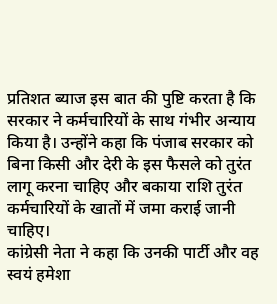प्रतिशत ब्याज इस बात की पुष्टि करता है कि सरकार ने कर्मचारियों के साथ गंभीर अन्याय किया है। उन्होंने कहा कि पंजाब सरकार को बिना किसी और देरी के इस फैसले को तुरंत लागू करना चाहिए और बकाया राशि तुरंत कर्मचारियों के खातों में जमा कराई जानी चाहिए।
कांग्रेसी नेता ने कहा कि उनकी पार्टी और वह स्वयं हमेशा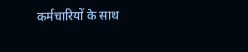कर्मचारियों के साथ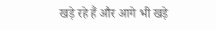खड़े रहे हैं और आगे भी खड़े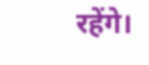रहेंगे।